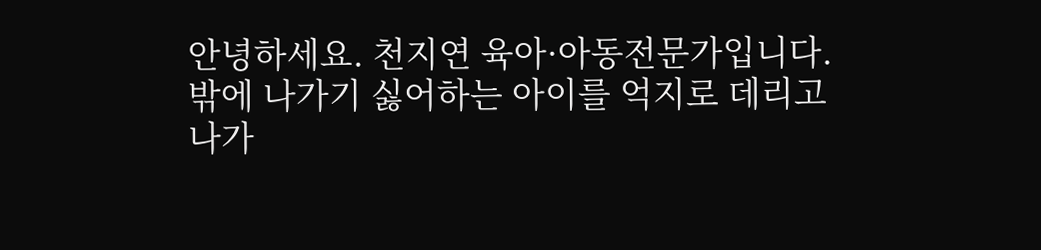안녕하세요. 천지연 육아·아동전문가입니다.
밖에 나가기 싫어하는 아이를 억지로 데리고 나가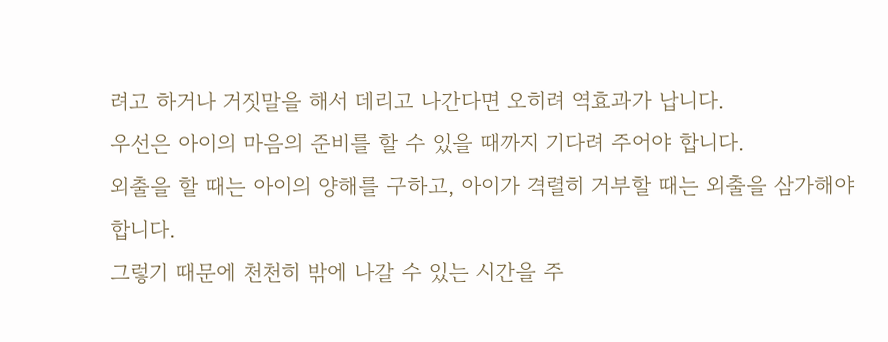려고 하거나 거짓말을 해서 데리고 나간다면 오히려 역효과가 납니다.
우선은 아이의 마음의 준비를 할 수 있을 때까지 기다려 주어야 합니다.
외출을 할 때는 아이의 양해를 구하고, 아이가 격렬히 거부할 때는 외출을 삼가해야 합니다.
그렇기 때문에 천천히 밖에 나갈 수 있는 시간을 주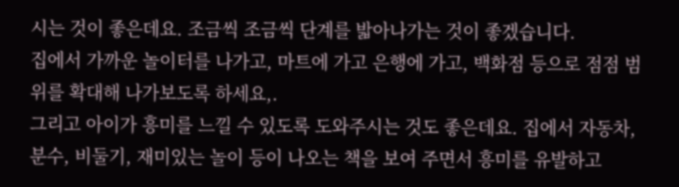시는 것이 좋은데요. 조금씩 조금씩 단계를 밟아나가는 것이 좋겠습니다.
집에서 가까운 놀이터를 나가고, 마트에 가고 은행에 가고, 백화점 등으로 점점 범위를 확대해 나가보도록 하세요,.
그리고 아이가 흥미를 느낄 수 있도록 도와주시는 것도 좋은데요. 집에서 자동차, 분수, 비둘기, 재미있는 놀이 등이 나오는 책을 보여 주면서 흥미를 유발하고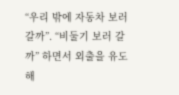“우리 밖에 자동차 보러 갈까”. “비둘기 보러 갈까” 하면서 외출을 유도해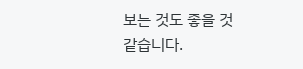보는 것도 좋을 것 같습니다.